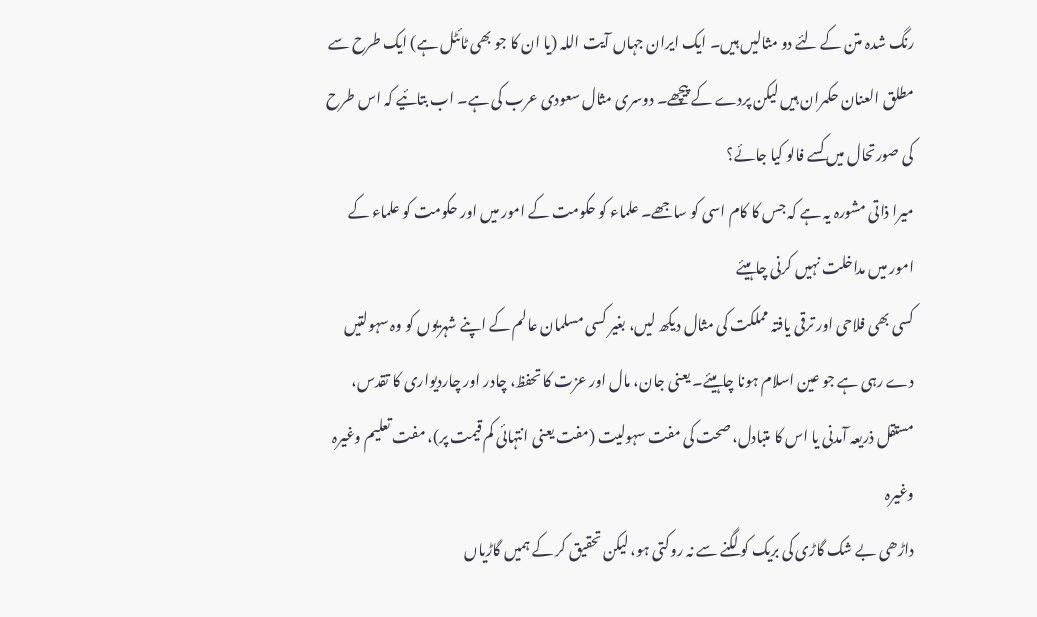رنگ شدہ متن کے لئے دو مثالیں ہیں۔ ایک ایران جہاں آیت اللہ (یا ان کا جو بھی ٹائٹل ہے) ایک طرح سے مطلق العنان حکمران ہیں لیکن پردے کے پیچھے۔ دوسری مثال سعودی عرب کی ہے۔ اب بتائیے کہ اس طرح کی صورتحال میں کسے فالو کیا جائے؟
میرا ذاتی مشورہ یہ ہے کہ جس کا کام اسی کو ساجھے۔ علماء کو حکومت کے امور میں اور حکومت کو علماء کے امور میں مداخلت نہیں کرنی چاہیئے
کسی بھی فلاحی اور ترقی یافتہ مملکت کی مثال دیکھ لیں، بغیر کسی مسلمان عالم کے اپنے شہریوں کو وہ سہولتیں دے رہی ہے جو عین اسلام ہونا چاہیئے۔ یعنی جان، مال اور عزت کا تحفظ، چادر اور چاردیواری کا تقدس، مستقل ذریعہ آمدنی یا اس کا متبادل، صحت کی مفت سہولیت (مفت یعنی انتہائی کم قیمت پر)، مفت تعلیم وغیرہ وغیرہ
داڑھی بے شک گاڑی کی بریک کو لگنے سے نہ روکتی ہو، لیکن تحقیق کر کے ہمیں گاڑیاں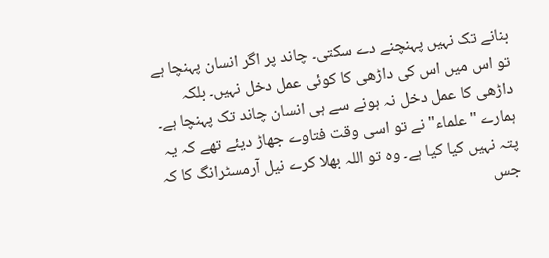بنانے تک نہیں پہنچنے دے سکتی۔ چاند پر اگر انسان پہنچا ہے تو اس میں اس کی داڑھی کا کوئی عمل دخل نہیں۔ بلکہ داڑھی کا عمل دخل نہ ہونے سے ہی انسان چاند تک پہنچا ہے۔ ہمارے "علماء" نے تو اسی وقت فتاوے جھاڑ دیئے تھے کہ یہ پتہ نہیں کیا کیا ہے۔ وہ تو اللہ بھلا کرے نیل آرمسٹرانگ کا کہ جس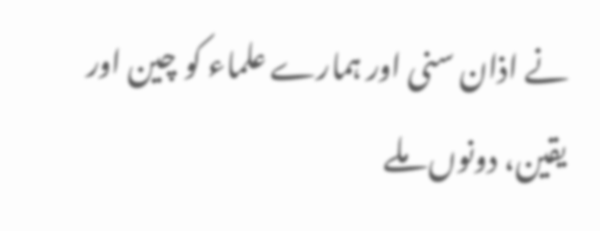نے اذان سنی اور ہمارے علماء کو چین اور یقین، دونوں ملے